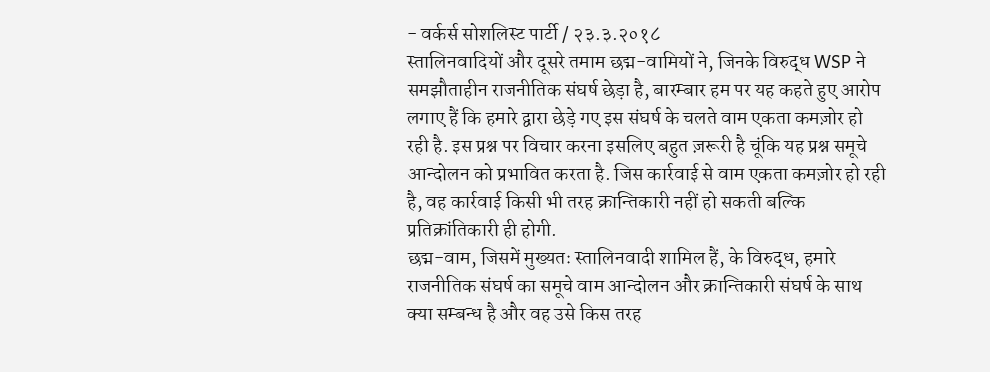- वर्कर्स सोशलिस्ट पार्टी / २३.३.२०१८
स्तालिनवादियों और दूसरे तमाम छद्म-वामियों ने, जिनके विरुद्ध WSP ने समझौताहीन राजनीतिक संघर्ष छेड़ा है, बारम्बार हम पर यह कहते हुए आरोप लगाए हैं कि हमारे द्वारा छेड़े गए इस संघर्ष के चलते वाम एकता कमज़ोर हो रही है. इस प्रश्न पर विचार करना इसलिए बहुत ज़रूरी है चूंकि यह प्रश्न समूचे आन्दोलन को प्रभावित करता है. जिस कार्रवाई से वाम एकता कमज़ोर हो रही है, वह कार्रवाई किसी भी तरह क्रान्तिकारी नहीं हो सकती बल्कि प्रतिक्रांतिकारी ही होगी.
छद्म-वाम, जिसमें मुख्यतः स्तालिनवादी शामिल हैं, के विरुद्ध, हमारे राजनीतिक संघर्ष का समूचे वाम आन्दोलन और क्रान्तिकारी संघर्ष के साथ क्या सम्बन्ध है और वह उसे किस तरह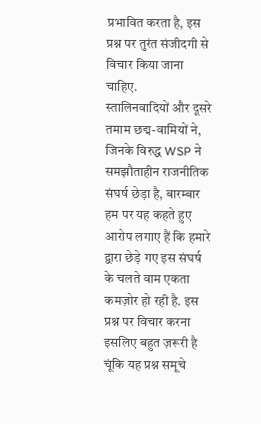प्रभावित करता है, इस प्रश्न पर तुरंत संजीदगी से विचार किया जाना चाहिए.
स्तालिनवादियों और दूसरे तमाम छद्म-वामियों ने, जिनके विरुद्ध WSP ने समझौताहीन राजनीतिक संघर्ष छेड़ा है, बारम्बार हम पर यह कहते हुए आरोप लगाए हैं कि हमारे द्वारा छेड़े गए इस संघर्ष के चलते वाम एकता कमज़ोर हो रही है. इस प्रश्न पर विचार करना इसलिए बहुत ज़रूरी है चूंकि यह प्रश्न समूचे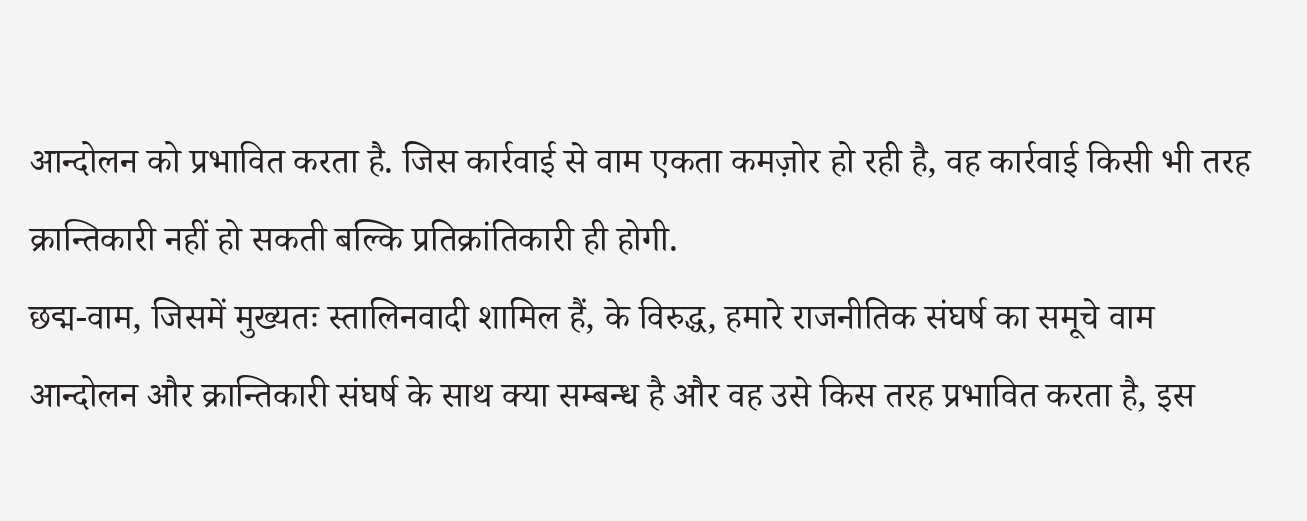आन्दोलन को प्रभावित करता है. जिस कार्रवाई से वाम एकता कमज़ोर हो रही है, वह कार्रवाई किसी भी तरह क्रान्तिकारी नहीं हो सकती बल्कि प्रतिक्रांतिकारी ही होगी.
छद्म-वाम, जिसमें मुख्यतः स्तालिनवादी शामिल हैं, के विरुद्ध, हमारे राजनीतिक संघर्ष का समूचे वाम आन्दोलन और क्रान्तिकारी संघर्ष के साथ क्या सम्बन्ध है और वह उसे किस तरह प्रभावित करता है, इस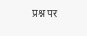प्रश्न पर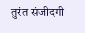तुरंत संजीदगी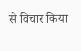से विचार किया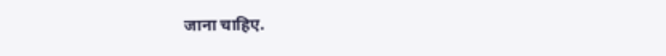जाना चाहिए.